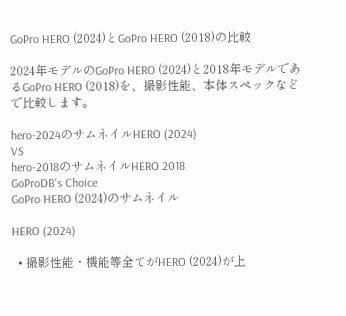GoPro HERO (2024)とGoPro HERO (2018)の比較

2024年モデルのGoPro HERO (2024)と2018年モデルであるGoPro HERO (2018)を、撮影性能、本体スペックなどで比較します。

hero-2024のサムネイルHERO (2024)
VS
hero-2018のサムネイルHERO 2018
GoProDB's Choice
GoPro HERO (2024)のサムネイル

HERO (2024)

  • 撮影性能・機能等全てがHERO (2024)が上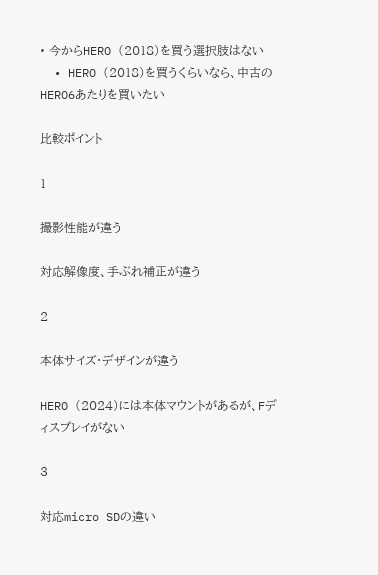• 今からHERO (2018)を買う選択肢はない
  • HERO (2018)を買うくらいなら、中古のHERO6あたりを買いたい

比較ポイント

1

撮影性能が違う

対応解像度、手ぶれ補正が違う

2

本体サイズ・デザインが違う

HERO (2024)には本体マウントがあるが、Fディスプレイがない

3

対応micro SDの違い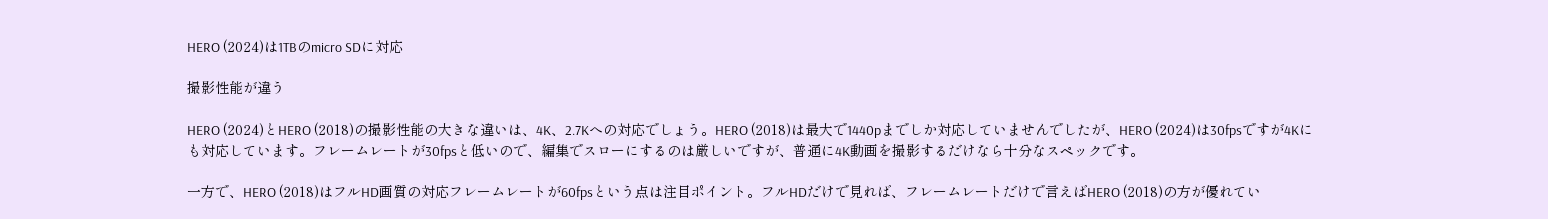HERO (2024)は1TBのmicro SDに対応

撮影性能が違う

HERO (2024)とHERO (2018)の撮影性能の大きな違いは、4K、2.7Kへの対応でしょう。HERO (2018)は最大で1440pまでしか対応していませんでしたが、HERO (2024)は30fpsですが4Kにも対応しています。フレームレートが30fpsと低いので、編集でスローにするのは厳しいですが、普通に4K動画を撮影するだけなら十分なスペックです。

一方で、HERO (2018)はフルHD画質の対応フレームレートが60fpsという点は注目ポイント。フルHDだけで見れば、フレームレートだけで言えばHERO (2018)の方が優れてい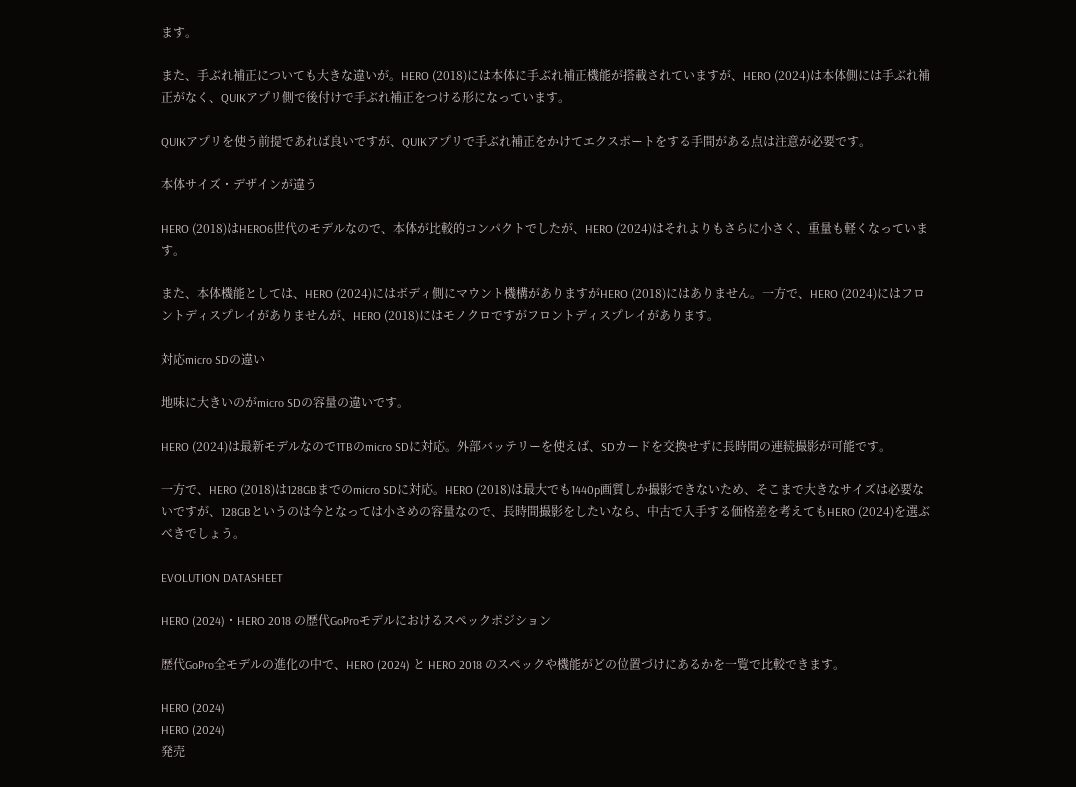ます。

また、手ぶれ補正についても大きな違いが。HERO (2018)には本体に手ぶれ補正機能が搭載されていますが、HERO (2024)は本体側には手ぶれ補正がなく、QUIKアプリ側で後付けで手ぶれ補正をつける形になっています。

QUIKアプリを使う前提であれば良いですが、QUIKアプリで手ぶれ補正をかけてエクスポートをする手間がある点は注意が必要です。

本体サイズ・デザインが違う

HERO (2018)はHERO6世代のモデルなので、本体が比較的コンパクトでしたが、HERO (2024)はそれよりもさらに小さく、重量も軽くなっています。

また、本体機能としては、HERO (2024)にはボディ側にマウント機構がありますがHERO (2018)にはありません。一方で、HERO (2024)にはフロントディスプレイがありませんが、HERO (2018)にはモノクロですがフロントディスプレイがあります。

対応micro SDの違い

地味に大きいのがmicro SDの容量の違いです。

HERO (2024)は最新モデルなので1TBのmicro SDに対応。外部バッテリーを使えば、SDカードを交換せずに長時間の連続撮影が可能です。

一方で、HERO (2018)は128GBまでのmicro SDに対応。HERO (2018)は最大でも1440p画質しか撮影できないため、そこまで大きなサイズは必要ないですが、128GBというのは今となっては小さめの容量なので、長時間撮影をしたいなら、中古で入手する価格差を考えてもHERO (2024)を選ぶべきでしょう。

EVOLUTION DATASHEET

HERO (2024)・HERO 2018 の歴代GoProモデルにおけるスペックポジション

歴代GoPro全モデルの進化の中で、HERO (2024) と HERO 2018 のスペックや機能がどの位置づけにあるかを一覧で比較できます。

HERO (2024)
HERO (2024)
発売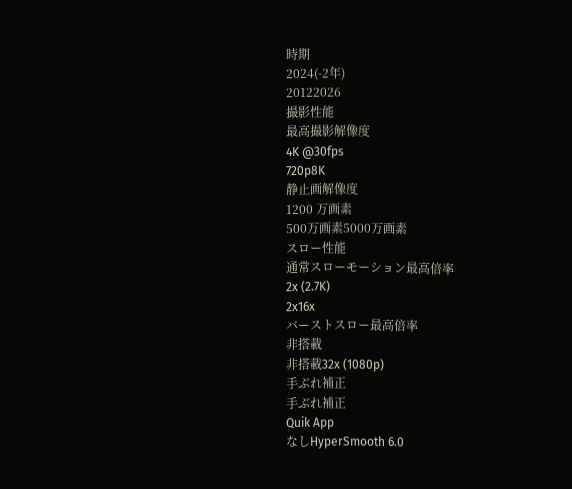時期
2024(-2年)
20122026
撮影性能
最高撮影解像度
4K @30fps
720p8K
静止画解像度
1200 万画素
500万画素5000万画素
スロー性能
通常スローモーション最高倍率
2x (2.7K)
2x16x
バーストスロー最高倍率
非搭載
非搭載32x (1080p)
手ぶれ補正
手ぶれ補正
Quik App
なしHyperSmooth 6.0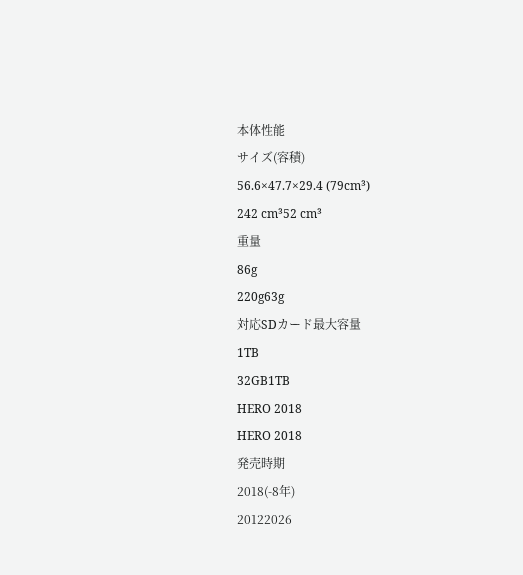本体性能
サイズ(容積)
56.6×47.7×29.4 (79cm³)
242 cm³52 cm³
重量
86g
220g63g
対応SDカード最大容量
1TB
32GB1TB
HERO 2018
HERO 2018
発売時期
2018(-8年)
20122026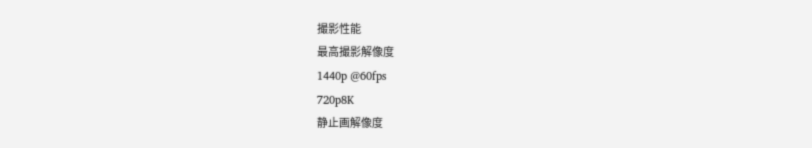撮影性能
最高撮影解像度
1440p @60fps
720p8K
静止画解像度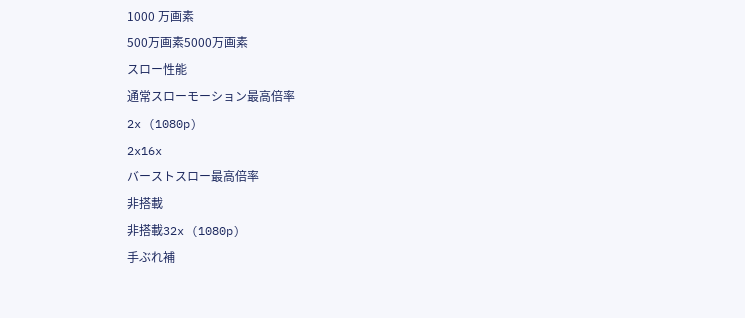1000 万画素
500万画素5000万画素
スロー性能
通常スローモーション最高倍率
2x (1080p)
2x16x
バーストスロー最高倍率
非搭載
非搭載32x (1080p)
手ぶれ補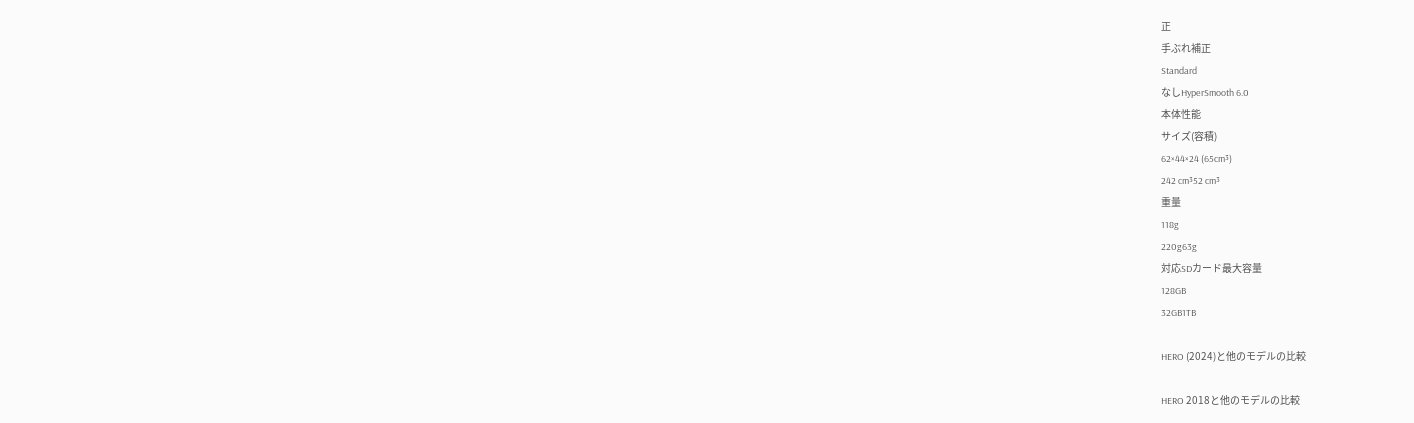正
手ぶれ補正
Standard
なしHyperSmooth 6.0
本体性能
サイズ(容積)
62×44×24 (65cm³)
242 cm³52 cm³
重量
118g
220g63g
対応SDカード最大容量
128GB
32GB1TB

HERO (2024)と他のモデルの比較

HERO 2018と他のモデルの比較